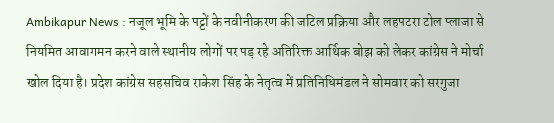Ambikapur News : नजूल भूमि के पट्टों के नवीनीकरण की जटिल प्रक्रिया और लहपटरा टोल प्लाजा से नियमित आवागमन करने वाले स्थानीय लोगों पर पड़ रहे अतिरिक्त आर्थिक बोझ को लेकर कांग्रेस ने मोर्चा खोल दिया है। प्रदेश कांग्रेस सहसचिव राकेश सिंह के नेतृत्व में प्रतिनिधिमंडल ने सोमवार को सरगुजा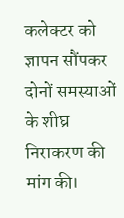कलेक्टर को ज्ञापन सौंपकर दोनों समस्याओं के शीघ्र निराकरण की मांग की।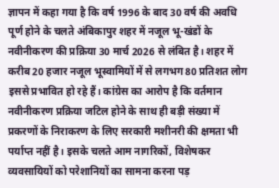ज्ञापन में कहा गया है कि वर्ष 1996 के बाद 30 वर्ष की अवधि पूर्ण होने के चलते अंबिकापुर शहर में नजूल भू-खंडों के नवीनीकरण की प्रक्रिया 30 मार्च 2026 से लंबित है। शहर में करीब 20 हजार नजूल भूस्वामियों में से लगभग 80 प्रतिशत लोग इससे प्रभावित हो रहे हैं। कांग्रेस का आरोप है कि वर्तमान नवीनीकरण प्रक्रिया जटिल होने के साथ ही बड़ी संख्या में प्रकरणों के निराकरण के लिए सरकारी मशीनरी की क्षमता भी पर्याप्त नहीं है। इसके चलते आम नागरिकों, विशेषकर व्यवसायियों को परेशानियों का सामना करना पड़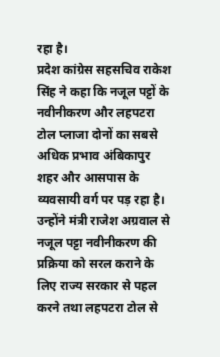रहा है।
प्रदेश कांग्रेस सहसचिव राकेश सिंह ने कहा कि नजूल पट्टों के नवीनीकरण और लहपटरा टोल प्लाजा दोनों का सबसे अधिक प्रभाव अंबिकापुर शहर और आसपास के व्यवसायी वर्ग पर पड़ रहा है। उन्होंने मंत्री राजेश अग्रवाल से नजूल पट्टा नवीनीकरण की प्रक्रिया को सरल कराने के लिए राज्य सरकार से पहल करने तथा लहपटरा टोल से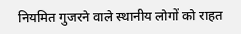नियमित गुजरने वाले स्थानीय लोगों को राहत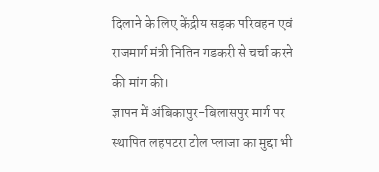दिलाने के लिए केंद्रीय सड़क परिवहन एवं राजमार्ग मंत्री नितिन गडकरी से चर्चा करने की मांग की।
ज्ञापन में अंबिकापुर-बिलासपुर मार्ग पर स्थापित लहपटरा टोल प्लाजा का मुद्दा भी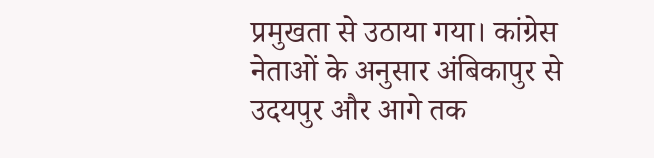प्रमुखता से उठाया गया। कांग्रेस नेताओं के अनुसार अंबिकापुर से उदयपुर और आगे तक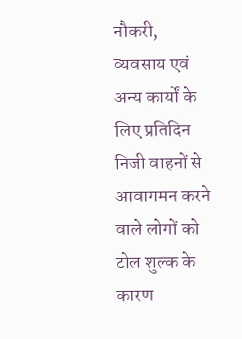नौकरी, व्यवसाय एवं अन्य कार्यों के लिए प्रतिदिन निजी वाहनों से आवागमन करने वाले लोगों को टोल शुल्क के कारण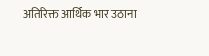अतिरिक्त आर्थिक भार उठाना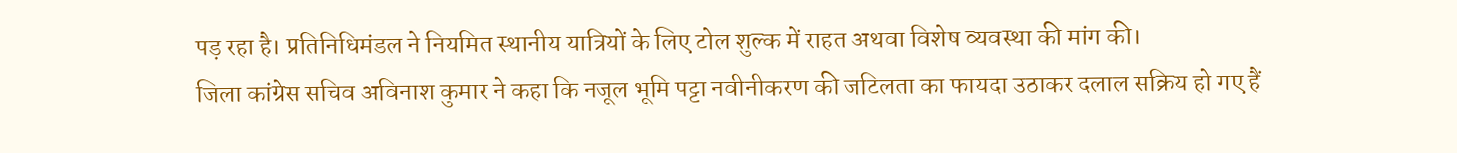पड़ रहा है। प्रतिनिधिमंडल ने नियमित स्थानीय यात्रियों के लिए टोल शुल्क में राहत अथवा विशेष व्यवस्था की मांग की।
जिला कांग्रेस सचिव अविनाश कुमार ने कहा कि नजूल भूमि पट्टा नवीनीकरण की जटिलता का फायदा उठाकर दलाल सक्रिय हो गए हैं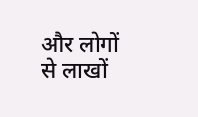और लोगों से लाखों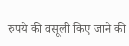रुपये की वसूली किए जाने की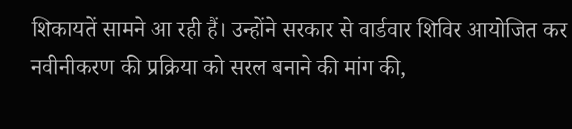शिकायतें सामने आ रही हैं। उन्होंने सरकार से वार्डवार शिविर आयोजित कर नवीनीकरण की प्रक्रिया को सरल बनाने की मांग की,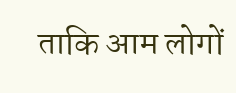ताकि आम लोगों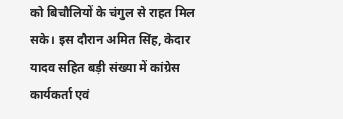को बिचौलियों के चंगुल से राहत मिल सके। इस दौरान अमित सिंह, केदार यादव सहित बड़ी संख्या में कांग्रेस कार्यकर्ता एवं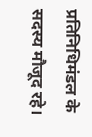प्रतिनिधिमंडल के सदस्य मौजूद रहे।